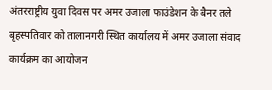अंतरराष्ट्रीय युवा दिवस पर अमर उजाला फाउंडेशन के बैनर तले बृहस्पतिवार को तालानगरी स्थित कार्यालय में अमर उजाला संवाद कार्यक्रम का आयोजन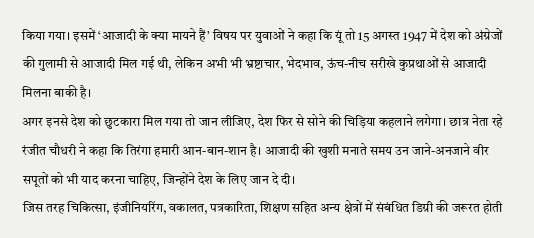किया गया। इसमें ‘आजादी के क्या मायने हैं’ विषय पर युवाओं ने कहा कि यूं तो 15 अगस्त 1947 में देश को अंग्रेजों की गुलामी से आजादी मिल गई थी, लेकिन अभी भी भ्रष्टाचार, भेदभाव, ऊंच-नीच सरीखे कुप्रथाओं से आजादी मिलना बाकी है।
अगर इनसे देश को छुटकारा मिल गया तो जान लीजिए, देश फिर से सोने की चिड़िया कहलाने लगेगा। छात्र नेता रहे रंजीत चौधरी ने कहा कि तिरंगा हमारी आन-बान-शान है। आजादी की खुशी मनाते समय उन जाने-अनजाने वीर सपूतों को भी याद करना चाहिए, जिन्होंने देश के लिए जान दे दी।
जिस तरह चिकित्सा, इंजीनियरिंग, वकालत, पत्रकारिता, शिक्षण सहित अन्य क्षेत्रों में संबंधित डिग्री की जरूरत होती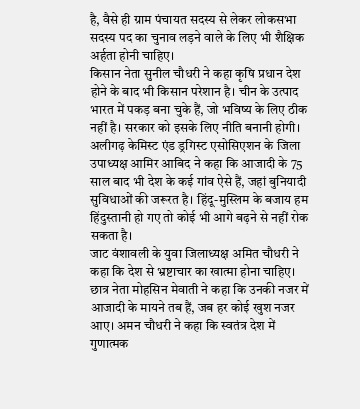है, वैसे ही ग्राम पंचायत सदस्य से लेकर लोकसभा सदस्य पद का चुनाव लड़ने वाले के लिए भी शैक्षिक अर्हता होनी चाहिए।
किसान नेता सुनील चौधरी ने कहा कृषि प्रधान देश होने के बाद भी किसान परेशान है। चीन के उत्पाद भारत में पकड़ बना चुके हैं, जो भविष्य के लिए ठीक नहीं है। सरकार को इसके लिए नीति बनानी होगी। अलीगढ़ केमिस्ट एंड ड्रगिस्ट एसोसिएशन के जिला उपाध्यक्ष आमिर आबिद ने कहा कि आजादी के 75 साल बाद भी देश के कई गांव ऐसे हैं, जहां बुनियादी सुविधाओं की जरूरत है। हिंदू-मुस्लिम के बजाय हम हिंदुस्तानी हो गए तो कोई भी आगे बढ़ने से नहीं रोक सकता है।
जाट वंशावली के युवा जिलाध्यक्ष अमित चौधरी ने कहा कि देश से भ्रष्टाचार का खात्मा होना चाहिए। छात्र नेता मोहसिन मेवाती ने कहा कि उनकी नजर में आजादी के मायने तब हैं, जब हर कोई खुश नजर आए। अमन चौधरी ने कहा कि स्वतंत्र देश में गुणात्मक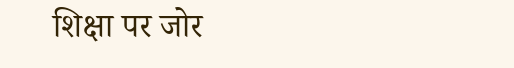शिक्षा पर जोर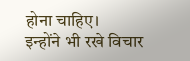होना चाहिए।
इन्होंने भी रखे विचार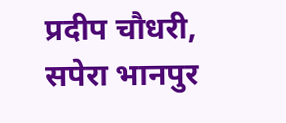प्रदीप चौधरी, सपेरा भानपुर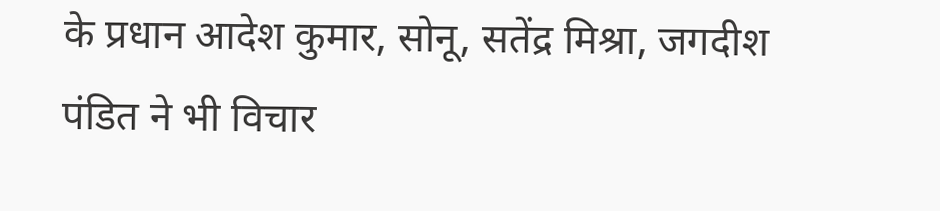के प्रधान आदेश कुमार, सोनू, सतेंद्र मिश्रा, जगदीश पंडित ने भी विचार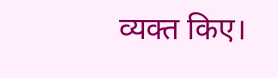व्यक्त किए।